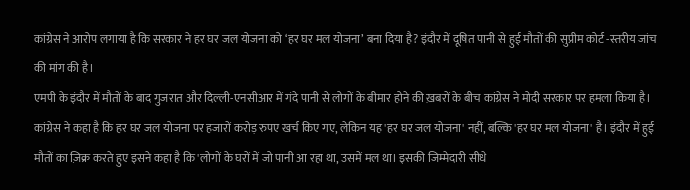कांग्रेस ने आरोप लगाया है कि सरकार ने हर घर जल योजना को ‘हर घर मल योजना’ बना दिया है? इंदौर में दूषित पानी से हुई मौतों की सुप्रीम कोर्ट -स्तरीय जांच की मांग की है।
एमपी के इंदौर में मौतों के बाद गुजरात और दिल्ली-एनसीआर में गंदे पानी से लोगों के बीमार होने की ख़बरों के बीच कांग्रेस ने मोदी सरकार पर हमला किया है। कांग्रेस ने कहा है कि हर घर जल योजना पर हजारों करोड़ रुपए खर्च किए गए, लेकिन यह 'हर घर जल योजना' नहीं, बल्कि 'हर घर मल योजना' है। इंदौर में हुई मौतों का ज़िक्र करते हुए इसने कहा है कि 'लोगों के घरों में जो पानी आ रहा था, उसमें मल था। इसकी जिम्मेदारी सीधे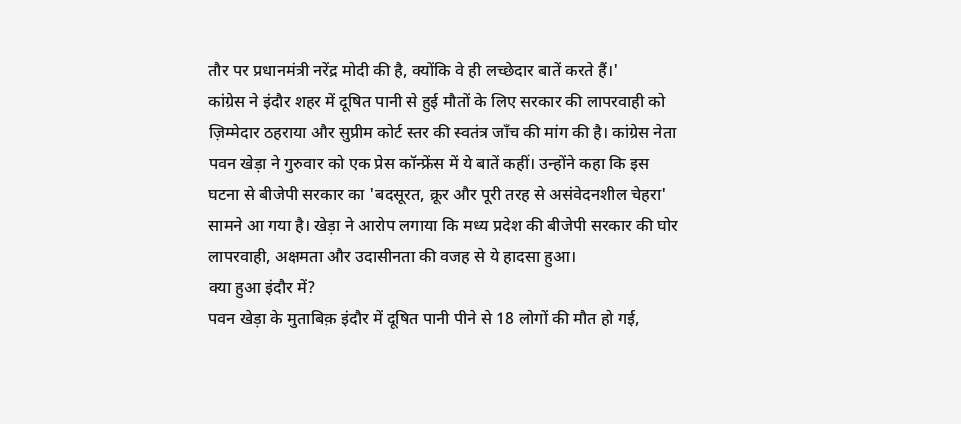तौर पर प्रधानमंत्री नरेंद्र मोदी की है, क्योंकि वे ही लच्छेदार बातें करते हैं।'
कांग्रेस ने इंदौर शहर में दूषित पानी से हुई मौतों के लिए सरकार की लापरवाही को ज़िम्मेदार ठहराया और सुप्रीम कोर्ट स्तर की स्वतंत्र जाँच की मांग की है। कांग्रेस नेता पवन खेड़ा ने गुरुवार को एक प्रेस कॉन्फ्रेंस में ये बातें कहीं। उन्होंने कहा कि इस घटना से बीजेपी सरकार का 'बदसूरत, क्रूर और पूरी तरह से असंवेदनशील चेहरा' सामने आ गया है। खेड़ा ने आरोप लगाया कि मध्य प्रदेश की बीजेपी सरकार की घोर लापरवाही, अक्षमता और उदासीनता की वजह से ये हादसा हुआ।
क्या हुआ इंदौर में?
पवन खेड़ा के मुताबिक़ इंदौर में दूषित पानी पीने से 18 लोगों की मौत हो गई,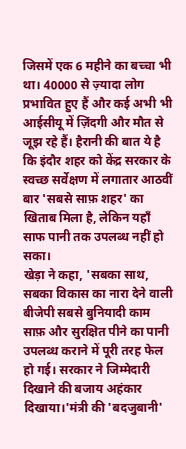जिसमें एक 6 महीने का बच्चा भी था। 40000 से ज़्यादा लोग प्रभावित हुए हैं और कई अभी भी आईसीयू में ज़िंदगी और मौत से जूझ रहे हैं। हैरानी की बात ये है कि इंदौर शहर को केंद्र सरकार के स्वच्छ सर्वेक्षण में लगातार आठवीं बार 'सबसे साफ़ शहर' का खिताब मिला है, लेकिन यहाँ साफ पानी तक उपलब्ध नहीं हो सका।
खेड़ा ने कहा, 'सबका साथ, सबका विकास का नारा देने वाली बीजेपी सबसे बुनियादी काम साफ़ और सुरक्षित पीने का पानी उपलब्ध कराने में पूरी तरह फेल हो गई। सरकार ने जिम्मेदारी दिखाने की बजाय अहंकार दिखाया।'मंत्री की 'बदजुबानी'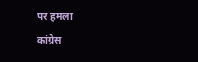पर हमला
कांग्रेस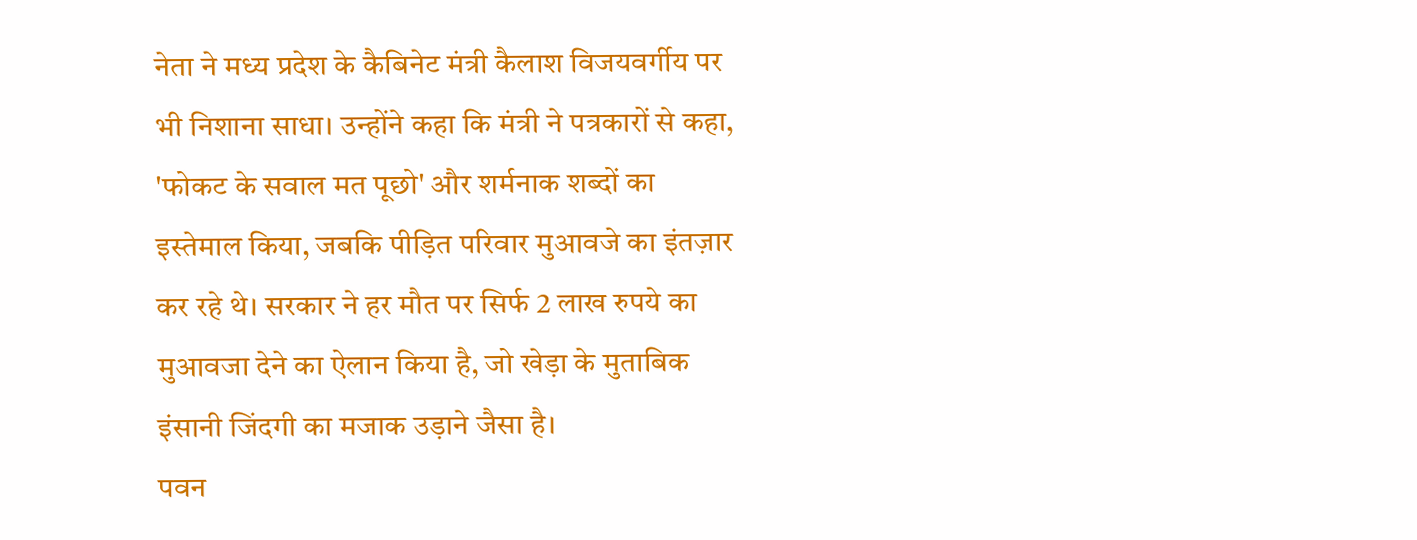नेता ने मध्य प्रदेश के कैबिनेट मंत्री कैलाश विजयवर्गीय पर भी निशाना साधा। उन्होंने कहा कि मंत्री ने पत्रकारों से कहा, 'फोकट के सवाल मत पूछो' और शर्मनाक शब्दों का इस्तेमाल किया, जबकि पीड़ित परिवार मुआवजे का इंतज़ार कर रहे थे। सरकार ने हर मौत पर सिर्फ 2 लाख रुपये का मुआवजा देने का ऐलान किया है, जो खेड़ा के मुताबिक इंसानी जिंदगी का मजाक उड़ाने जैसा है।
पवन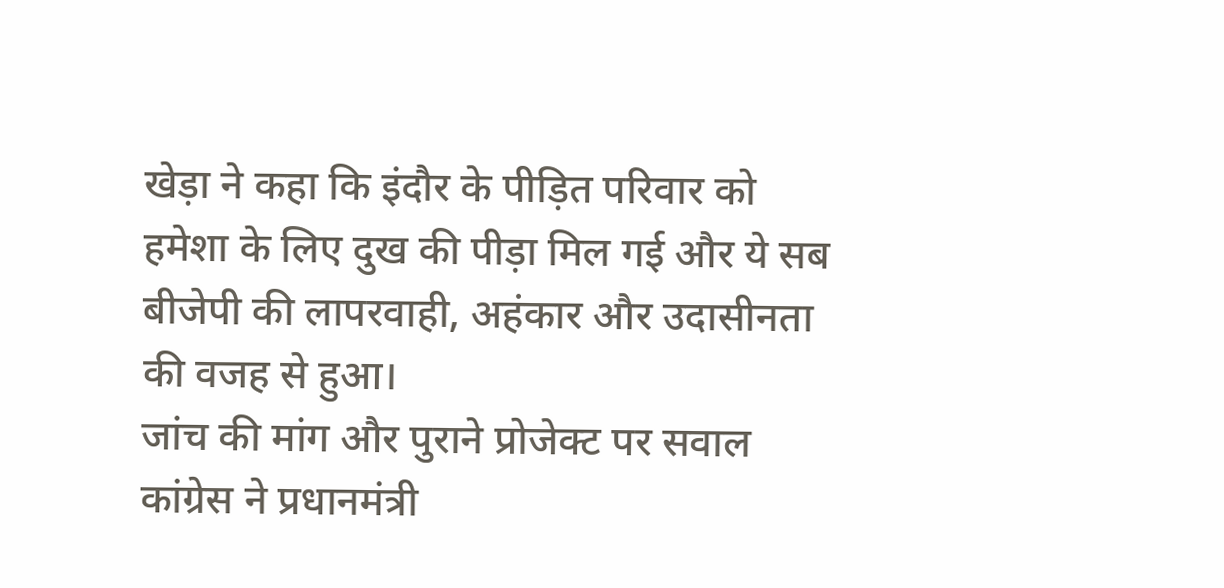खेड़ा ने कहा कि इंदौर के पीड़ित परिवार को हमेशा के लिए दुख की पीड़ा मिल गई और ये सब बीजेपी की लापरवाही, अहंकार और उदासीनता की वजह से हुआ।
जांच की मांग और पुराने प्रोजेक्ट पर सवाल
कांग्रेस ने प्रधानमंत्री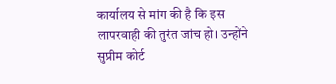कार्यालय से मांग की है कि इस लापरवाही की तुरंत जांच हो। उन्होंने सुप्रीम कोर्ट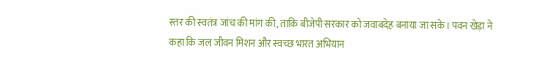स्तर की स्वतंत्र जांच की मांग की, ताकि बीजेपी सरकार को जवाबदेह बनाया जा सके। पवन खेड़ा ने कहा कि जल जीवन मिशन और स्वच्छ भारत अभियान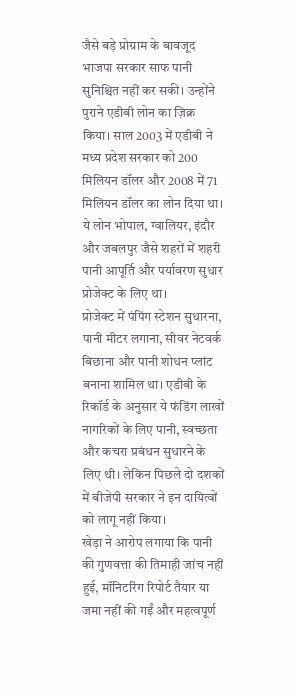जैसे बड़े प्रोग्राम के बावजूद भाजपा सरकार साफ पानी सुनिश्चित नहीं कर सकी। उन्होंने पुराने एडीबी लोन का ज़िक्र किया। साल 2003 में एडीबी ने मध्य प्रदेश सरकार को 200 मिलियन डॉलर और 2008 में 71 मिलियन डॉलर का लोन दिया था। ये लोन भोपाल, ग्वालियर, इंदौर और जबलपुर जैसे शहरों में शहरी पानी आपूर्ति और पर्यावरण सुधार प्रोजेक्ट के लिए था।
प्रोजेक्ट में पंपिंग स्टेशन सुधारना, पानी मीटर लगाना, सीवर नेटवर्क बिछाना और पानी शोधन प्लांट बनाना शामिल था। एडीबी के रिकॉर्ड के अनुसार ये फंडिंग लाखों नागरिकों के लिए पानी, स्वच्छता और कचरा प्रबंधन सुधारने के लिए थी। लेकिन पिछले दो दशकों में बीजेपी सरकार ने इन दायित्वों को लागू नहीं किया।
खेड़ा ने आरोप लगाया कि पानी की गुणवत्ता की तिमाही जांच नहीं हुई, मॉनिटरिंग रिपोर्ट तैयार या जमा नहीं की गईं और महत्वपूर्ण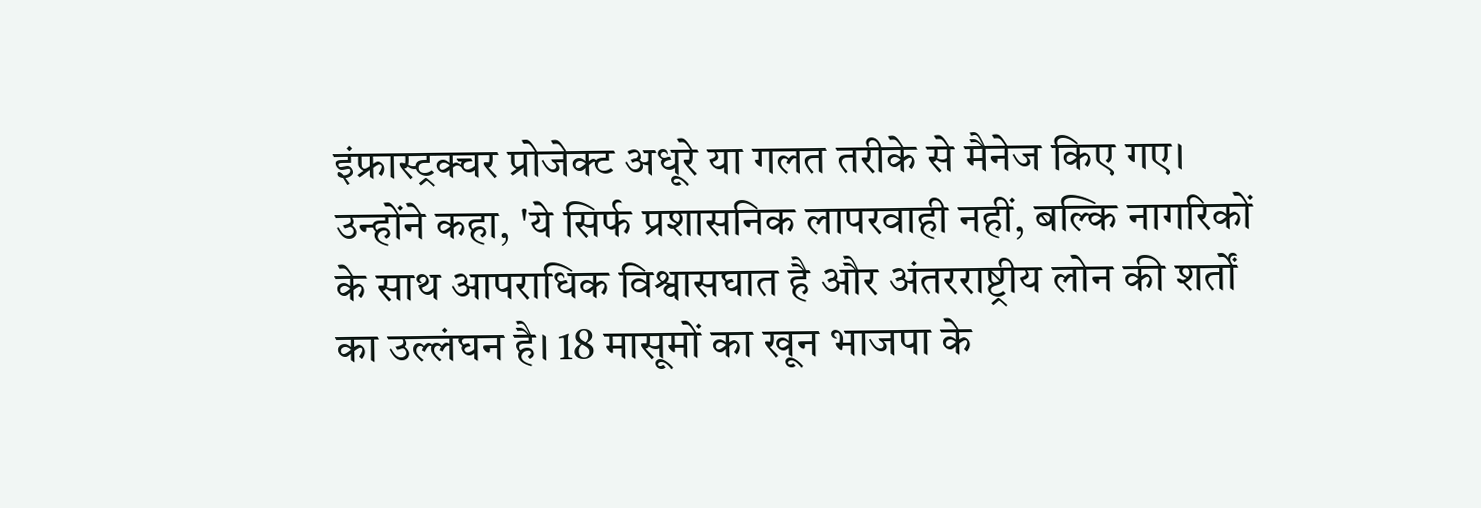इंफ्रास्ट्रक्चर प्रोजेक्ट अधूरे या गलत तरीके से मैनेज किए गए। उन्होंने कहा, 'ये सिर्फ प्रशासनिक लापरवाही नहीं, बल्कि नागरिकों के साथ आपराधिक विश्वासघात है और अंतरराष्ट्रीय लोन की शर्तों का उल्लंघन है। 18 मासूमों का खून भाजपा के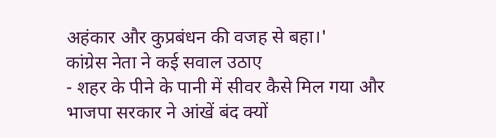अहंकार और कुप्रबंधन की वजह से बहा।'
कांग्रेस नेता ने कई सवाल उठाए
- शहर के पीने के पानी में सीवर कैसे मिल गया और भाजपा सरकार ने आंखें बंद क्यों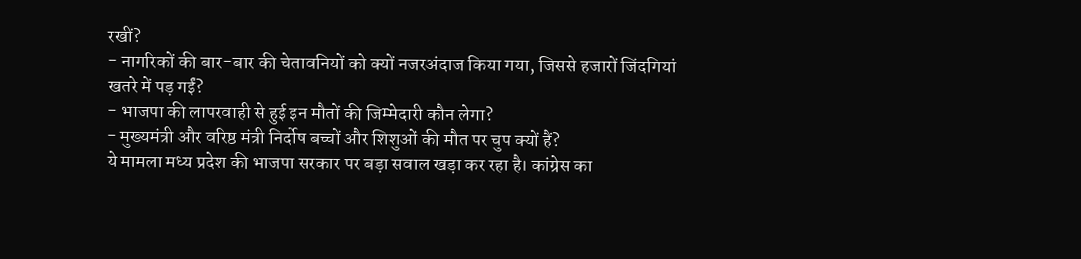रखीं?
- नागरिकों की बार-बार की चेतावनियों को क्यों नजरअंदाज किया गया, जिससे हजारों जिंदगियां खतरे में पड़ गईं?
- भाजपा की लापरवाही से हुई इन मौतों की जिम्मेदारी कौन लेगा?
- मुख्यमंत्री और वरिष्ठ मंत्री निर्दोष बच्चों और शिशुओं की मौत पर चुप क्यों हैं?
ये मामला मध्य प्रदेश की भाजपा सरकार पर बड़ा सवाल खड़ा कर रहा है। कांग्रेस का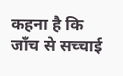कहना है कि जाँच से सच्चाई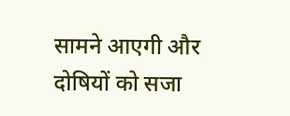सामने आएगी और दोषियों को सजा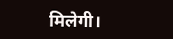मिलेगी।